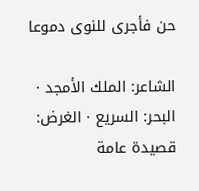حن فأجرى للنوى دموعا

الشاعر: الملك الأمجد · البحر: السريع · الغرض: قصيدة عامة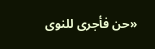«حن فأجرى للنوى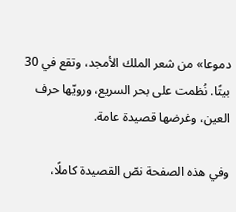دموعا» من شعر الملك الأمجد، وتقع في 30 بيتًا. نُظمت على بحر السريع، ورويّها حرف العين، وغرضها قصيدة عامة.

وفي هذه الصفحة نصّ القصيدة كاملًا،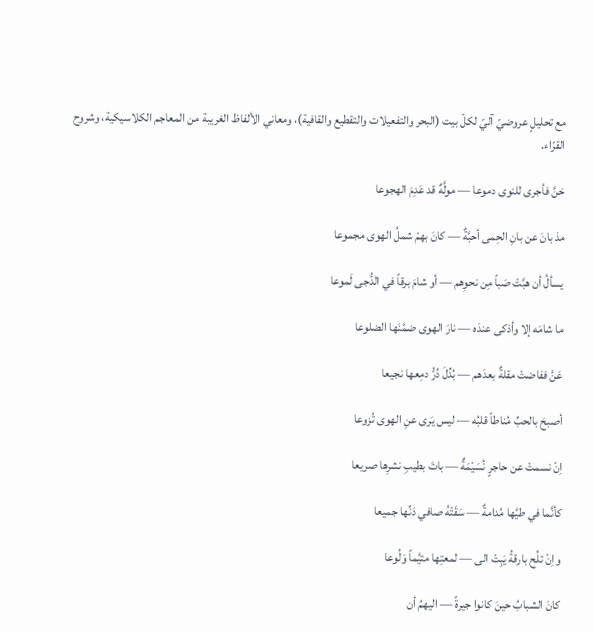مع تحليلٍ عروضيّ آليّ لكلّ بيت (البحر والتفعيلات والتقطيع والقافية)، ومعاني الألفاظ الغريبة من المعاجم الكلاسيكية، وشروح القرّاء.

حَنَّ فأجرى للنوى دموعا — مولَّهٌ قد عَدِمَ الهجوعا

مذ بانَ عن بانِ الحِمى أحبَّةٌ — كانَ بهمْ شملُ الهوى مجموعا

يسألُ أن هبَّتْ صَباً مِن نحوِهم — أو شامَ برقاً في الدُّجى لَموعا

ما شامَه إلا وأذكى عندَه — نارَ الهوى ضمَّنَها الضلوعا

عَنَّ ففاضتْ مقلةٌ بعدَهم — بُدِّلَ دُرُّ دمِعها نجيعا

أصبحَ بالحبِّ مُناطاً قلبُه — ليس يَرى عنِ الهوى تُزوعا

اِنْ نسمتْ عن حاجرٍ نُسَيْمَةٌ — باتَ بطيبِ نشرِها صريعا

كأنَّما في طيَّها مُدامةٌ — سَقَتْهُ صافي دَنِّها جميعا

واِنْ تلُح بارقةُ يَبِتْ الى — لمعتِها متيَّماً وَلُوعا

كانَ الشبابُ حينَ كانوا جيرةً — اليهمُ أن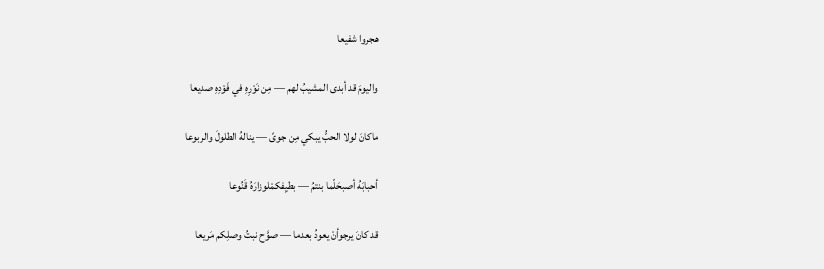هجروا شفيعا

واليومَ قد أبدى المشيبُ لهم — مِن نَوْرِهِ في فَوْدِهِ صديعا

ماكانَ لولا الحبُّ يبكي مِن جوىً — ينالهُ الطلولَ والربوعا

أحبابَهُ أصبحَلّما بنتمُ — بطيِفكمْلوزارَهُ قَنُوعا

قد كانَ يرجوأنْ يعودُ بعدما — صوَّح نبتُ وصلِكم مَريعا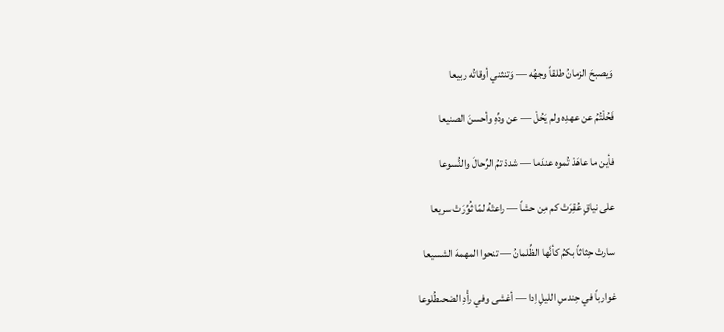وَيصبحَ الزمانُ طلقاً وجهُه — وَتنثني أوقاتُه ربيعا

فَحُلْتُمُ عن عهدِه ولم يَحُلْ — عن ودِّهِ وأحسنَ الصنيعا

فأين ما عاهَدْ تُموه عندَما — شددْ تمُ الرِّحالَ والنُّسوعا

على نياقٍ عُقِرَتْ كم مِن حشاً — راعتْهُ لمّا ثُوِّرَتْ سريعا

سارتْ حِثاثاً بكمُ كأنَّها الظِّلمانُ — تنحوا المهمهَ الشسيعا

غوارباً في حِندسِ الليلِ اِدا — أغشى وفي رأْدِ الضحىطُلوعا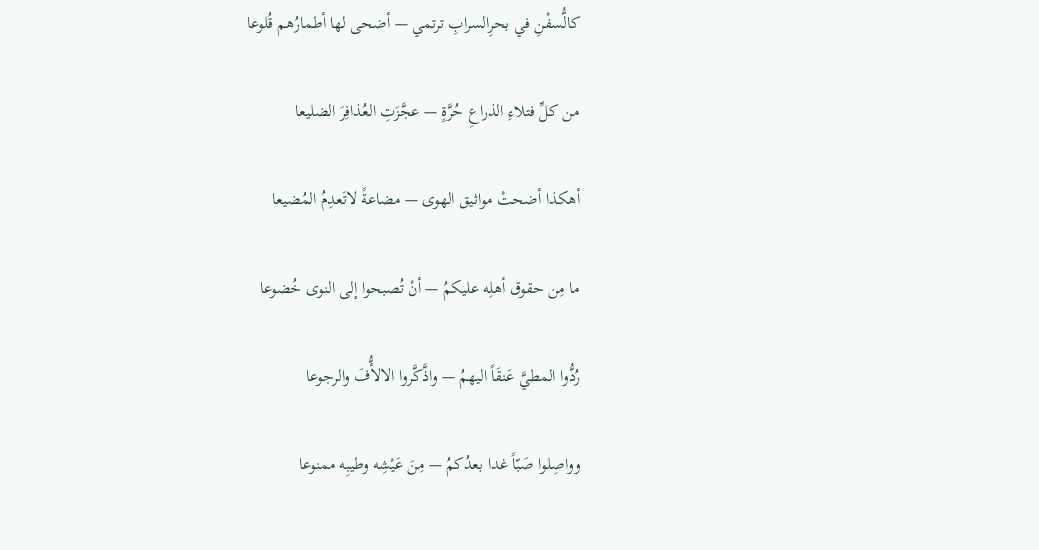كالُّسفْنِ في بحرِالسرابِ ترتمي — أضحى لها أطمارُهم قُلوعا

من كلِّ فتلاءِ الذراعِ حُرَّةٍ — عجَّزَتِ العُذافِرَ الضليعا

أهكذا أضحتْ مواثيق الهوى — مضاعةً لاتَعدِمُ المُضيعا

ما مِن حقوق أهلِه عليكمُ — أنْ تُصبحوا إلى النوى خُضوعا

رُدُّوا المطيَّ عَنقَاً اليهمُ — واذَّكَّروا الالأُّفَ والرجوعا

وواصِلوا صَبّاً غدا بعدُكمُ — مِنَ عَيْشِه وطيبِه ممنوعا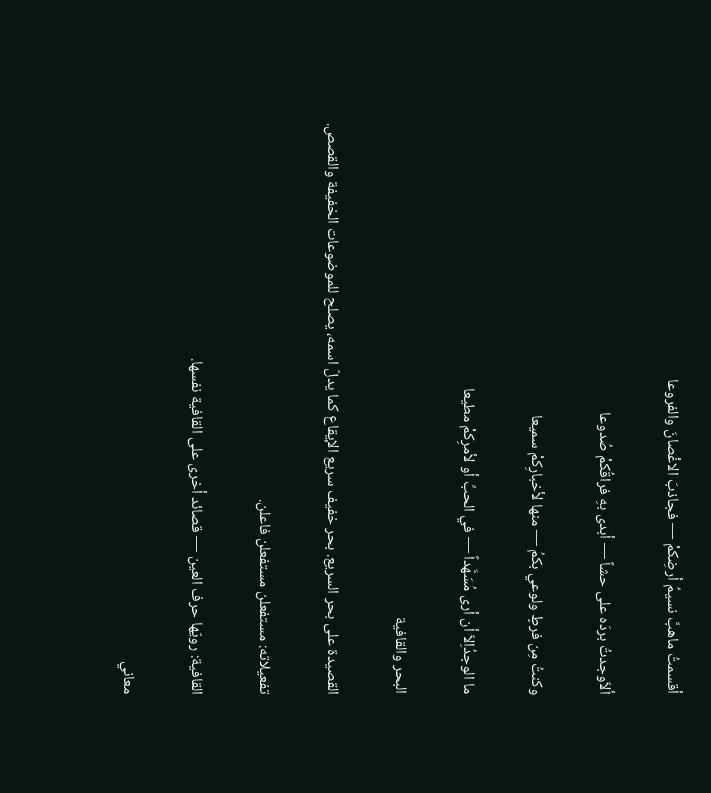أقسمتُ ماهبَّ نسيمُ أرضِكمْ — فجاذبَ الاغْصانَ والفروعا

ألاّوجدتُ بردَه على حشاً — أبدى بهِ فراقُكمْ صُدوعا

وكنتُ مِن فرطٍ ولوعي بكمُ — منها لأخبارِكمْ سميعا

ما الوجدُاِلاّ أن أرى مُسَهَّداً — في الحبِّ أو لأمرِكمْ مطيعا

البحر والقافية

القصيدة على بحر السريع. بحر خفيف سريع الإيقاع كما يدلّ اسمه، يصلح للموضوعات الخفيفة والقصص.

تفعيلاته: مستفعلن مستفعلن فاعلن.

القافية: رويّها حرف العين — قصائد أخرى على القافية نفسها.

معاني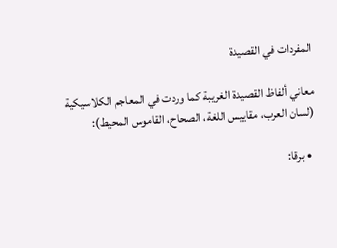المفردات في القصيدة

معاني ألفاظ القصيدة الغريبة كما وردت في المعاجم الكلاسيكية (لسان العرب، مقاييس اللغة، الصحاح، القاموس المحيط):

  • برقا: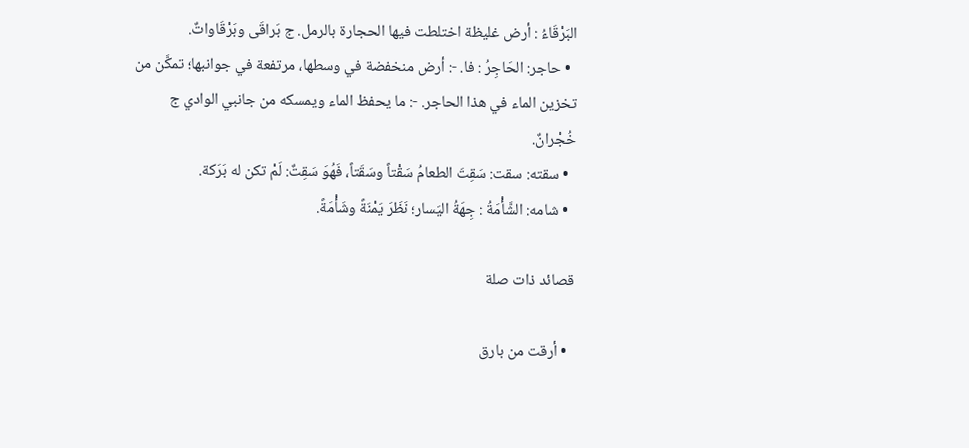البَرْقَاءُ : أرض غليظة اختلطت فيها الحجارة بالرمل. ج بَراقَى وبَرْقَاواتٌ.
  • حاجر: الحَاجِرُ : فا. -: أرض منخفضة في وسطها، مرتفعة في جوانبها؛ تمكَّن من تخزين الماء في هذا الحاجر. -: ما يحفظ الماء ويمسكه من جانبي الوادي ج خُجْرانٌ.
  • سقته: سقت: سَقِتَ الطعامُ سَقْتاً وسَقَتاً، فَهُوَ سَقِتٌ: لَمْ تكن له بَرَكة.
  • شامه: الشَّأْمَةُ : جِهَةُ اليَسار؛ نَظَرَ يَمْنَةً وشَأْمَةً.

قصائد ذات صلة

  • أرقت من بارق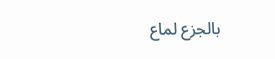بالجزع لماع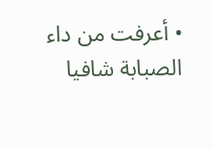• أعرفت من داء الصبابة شافيا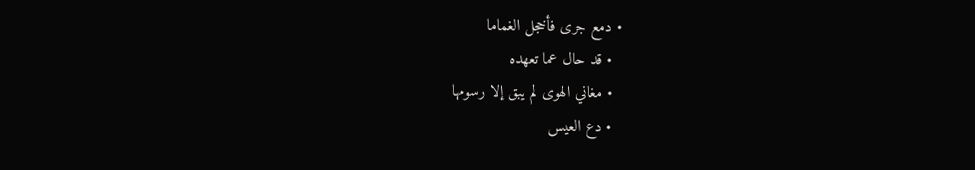• دمع جرى فأخجل الغماما
  • قد حال عما تعهده
  • مغاني الهوى لم يبق إلا رسومها
  • دع العيس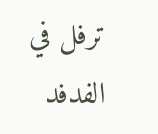ترفل في الفدفد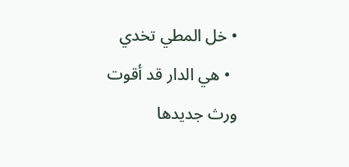• خل المطي تخدي
  • هي الدار قد أقوت ورث جديدها